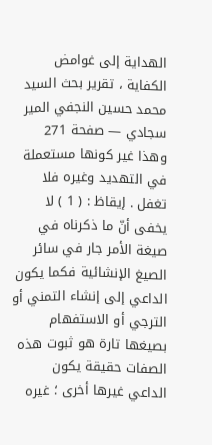الهداية إلى غوامض الكفاية ، تقرير بحث السيد محمد حسين النجفي المير سجادي — صفحة 271
وهذا غير كونها مستعملة في التهديد وغيره فلا تغفل . إيقاظ : ( 1 ) لا يخفى أنّ ما ذكرناه في صيغة الأمر جار في سائر الصيغ الإنشائية فكما يكون الداعي إلى إنشاء التمني أو الترجي أو الاستفهام بصيغها تارة هو ثبوت هذه الصفات حقيقة يكون الداعي غيرها أخرى ؛ غيره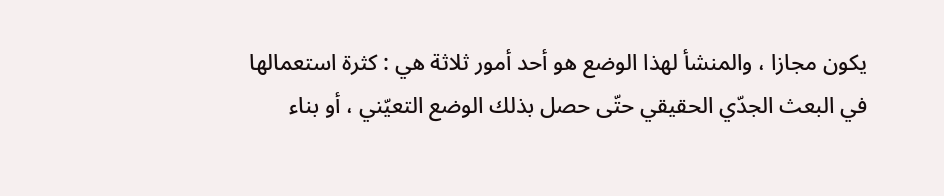يكون مجازا ، والمنشأ لهذا الوضع هو أحد أمور ثلاثة هي : كثرة استعمالها في البعث الجدّي الحقيقي حتّى حصل بذلك الوضع التعيّني ، أو بناء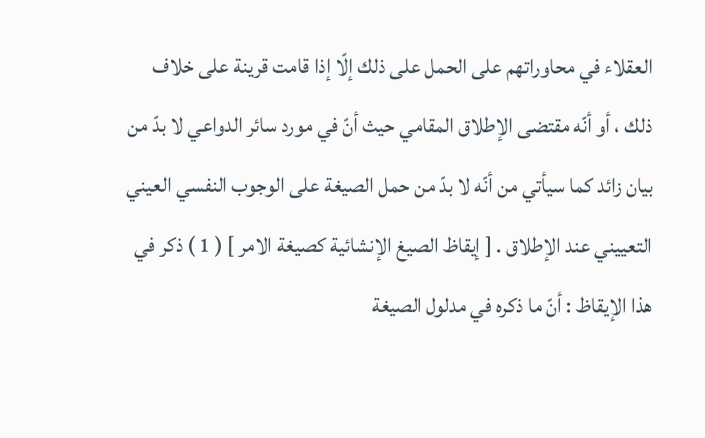العقلاء في محاوراتهم على الحمل على ذلك إلّا إذا قامت قرينة على خلاف ذلك ، أو أنّه مقتضى الإطلاق المقامي حيث أنّ في مورد سائر الدواعي لا بدّ من بيان زائد كما سيأتي من أنّه لا بدّ من حمل الصيغة على الوجوب النفسي العيني التعييني عند الإطلاق . [ إيقاظ الصيغ الإنشائية كصيغة الامر ] ( 1 ) ذكر في هذا الإيقاظ : أنّ ما ذكره في مدلول الصيغة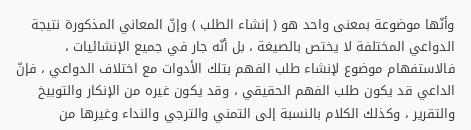وأنّها موضوعة بمعنى واحد هو ( إنشاء الطلب ) وإنّ المعاني المذكورة نتيجة الدواعي المختلفة لا يختص بالصيغة ، بل أنّه جار في جميع الإنشائيات ، فالاستفهام موضوع لإنشاء طلب الفهم بتلك الأدوات مع اختلاف الدواعي ، فإنّ الداعي قد يكون طلب الفهم الحقيقي ، وقد يكون غيره من الإنكار والتوبيخ والتقرير ، وكذلك الكلام بالنسبة إلى التمني والترجي والنداء وغيرها من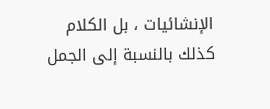الإنشائيات ، بل الكلام كذلك بالنسبة إلى الجمل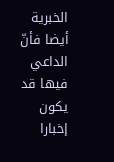الخبرية أيضا فأنّ الداعي فيها قد يكون إخبارا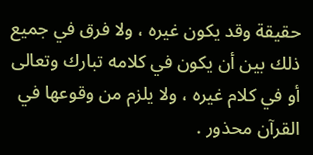حقيقة وقد يكون غيره ، ولا فرق في جميع ذلك بين أن يكون في كلامه تبارك وتعالى أو في كلام غيره ، ولا يلزم من وقوعها في القرآن محذور .